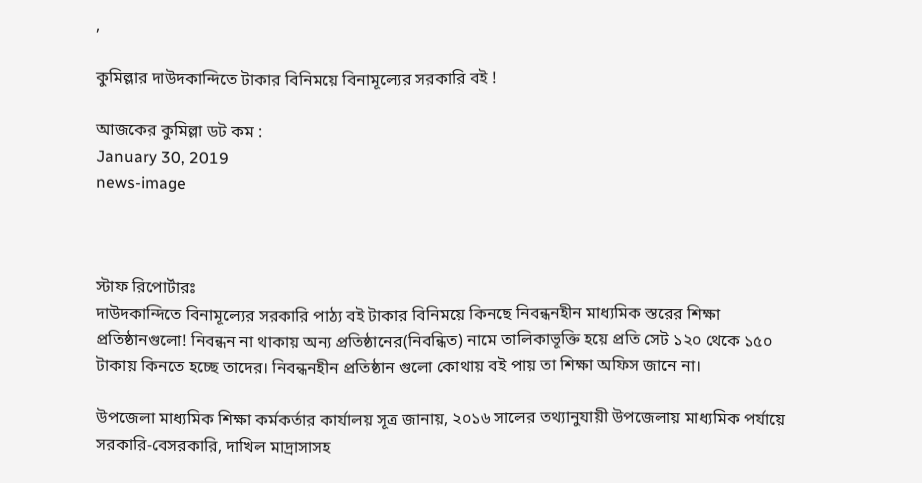,

কুমিল্লার দাউদকান্দিতে টাকার বিনিময়ে বিনামূল্যের সরকারি বই !

আজকের কুমিল্লা ডট কম :
January 30, 2019
news-image



স্টাফ রিপোর্টারঃ
দাউদকান্দিতে বিনামূল্যের সরকারি পাঠ্য বই টাকার বিনিময়ে কিনছে নিবন্ধনহীন মাধ্যমিক স্তরের শিক্ষা প্রতিষ্ঠানগুলো! নিবন্ধন না থাকায় অন্য প্রতিষ্ঠানের(নিবন্ধিত) নামে তালিকাভূক্তি হয়ে প্রতি সেট ১২০ থেকে ১৫০ টাকায় কিনতে হচ্ছে তাদের। নিবন্ধনহীন প্রতিষ্ঠান গুলো কোথায় বই পায় তা শিক্ষা অফিস জানে না।

উপজেলা মাধ্যমিক শিক্ষা কর্মকর্তার কার্যালয় সূত্র জানায়, ২০১৬ সালের তথ্যানুযায়ী উপজেলায় মাধ্যমিক পর্যায়ে সরকারি-বেসরকারি, দাখিল মাদ্রাসাসহ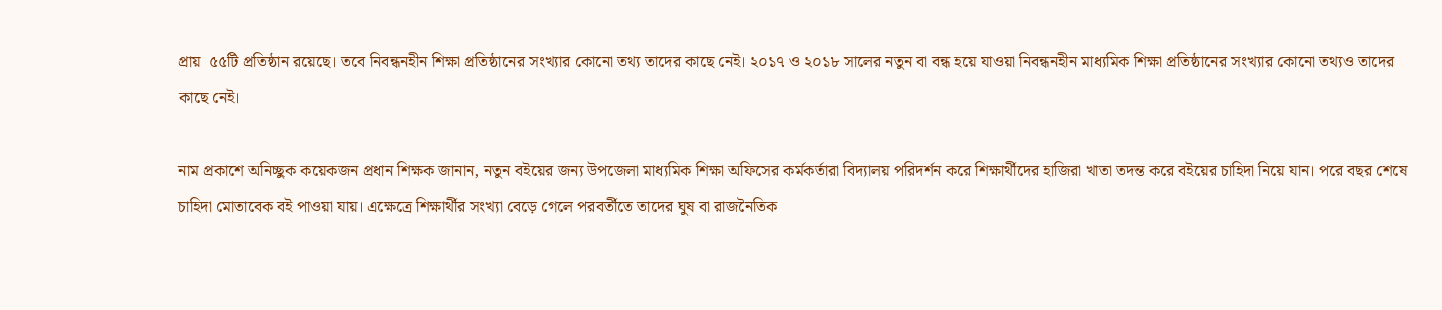প্রায়  ৫৫টি প্রতিষ্ঠান রয়েছে। তবে নিবন্ধনহীন শিক্ষা প্রতিষ্ঠানের সংখ্যার কোনো তথ্য তাদের কাছে নেই। ২০১৭ ও ২০১৮ সালের নতুন বা বন্ধ হয়ে যাওয়া নিবন্ধনহীন মাধ্যমিক শিক্ষা প্রতিষ্ঠানের সংখ্যার কোনো তথ্যও তাদের কাছে নেই।

নাম প্রকাশে অনিচ্ছুক কয়েকজন প্রধান শিক্ষক জানান, নতুন বইয়ের জন্য উপজেলা মাধ্যমিক শিক্ষা অফিসের কর্মকর্তারা বিদ্যালয় পরিদর্শন করে শিক্ষার্থীদের হাজিরা খাতা তদন্ত করে বইয়ের চাহিদা নিয়ে যান। পরে বছর শেষে চাহিদা মোতাবেক বই পাওয়া যায়। এক্ষেত্রে শিক্ষার্থীর সংখ্যা বেড়ে গেলে পরবর্তীতে তাদের ঘুষ বা রাজনৈতিক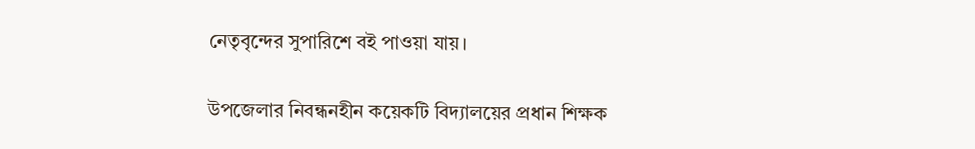নেতৃবৃন্দের সুপারিশে বই পাওয়া যায়।

উপজেলার নিবন্ধনহীন কয়েকটি বিদ্যালয়ের প্রধান শিক্ষক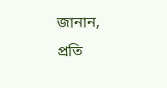জানান, প্রতি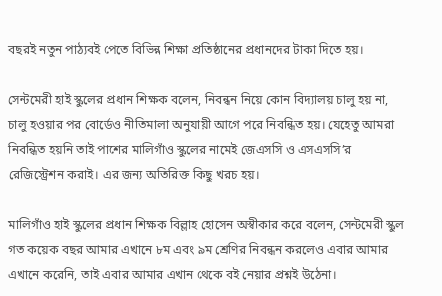বছরই নতুন পাঠ্যবই পেতে বিভিন্ন শিক্ষা প্রতিষ্ঠানের প্রধানদের টাকা দিতে হয়।

সেন্টমেরী হাই স্কুলের প্রধান শিক্ষক বলেন, নিবন্ধন নিয়ে কোন বিদ্যালয় চালু হয় না, চালু হওয়ার পর বোর্ডেও নীতিমালা অনুযায়ী আগে পরে নিবন্ধিত হয়। যেহেতু আমরা নিবন্ধিত হয়নি তাই পাশের মালিগাঁও স্কুলের নামেই জেএসসি ও এসএসসি’র রেজিস্ট্রেশন করাই। এর জন্য অতিরিক্ত কিছু খরচ হয়।

মালিগাঁও হাই স্কুলের প্রধান শিক্ষক বিল্লাহ হোসেন অস্বীকার করে বলেন, সেন্টমেরী স্কুল গত কয়েক বছর আমার এখানে ৮ম এবং ৯ম শ্রেণির নিবন্ধন করলেও এবার আমার এখানে করেনি, তাই এবার আমার এখান থেকে বই নেয়ার প্রশ্নই উঠেনা।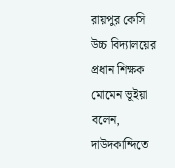রায়পুর কেসি উচ্চ বিদ্যালয়ের প্রধান শিক্ষক মোমেন ভূইয়া বলেন, দাউদকান্দিতে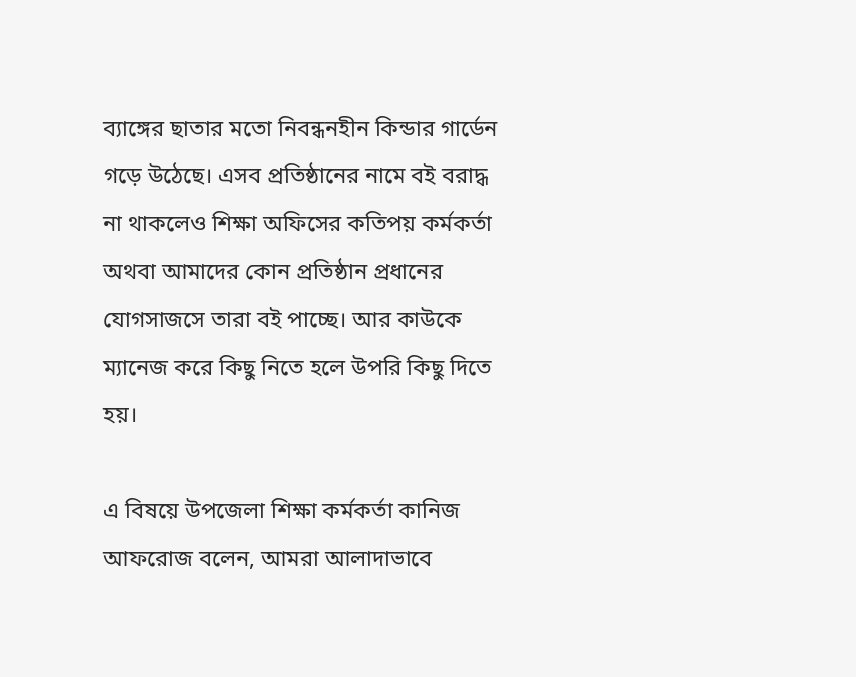ব্যাঙ্গের ছাতার মতো নিবন্ধনহীন কিন্ডার গার্ডেন গড়ে উঠেছে। এসব প্রতিষ্ঠানের নামে বই বরাদ্ধ না থাকলেও শিক্ষা অফিসের কতিপয় কর্মকর্তা অথবা আমাদের কোন প্রতিষ্ঠান প্রধানের যোগসাজসে তারা বই পাচ্ছে। আর কাউকে ম্যানেজ করে কিছু নিতে হলে উপরি কিছু দিতে হয়।

এ বিষয়ে উপজেলা শিক্ষা কর্মকর্তা কানিজ আফরোজ বলেন, আমরা আলাদাভাবে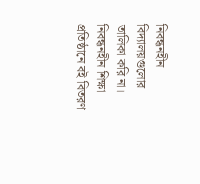নিবন্ধনহীন বিদ্যালয়গুলোর তালিকা করি না। নিবন্ধনহীন শিক্ষা প্রতিষ্ঠানে বই বিতরণ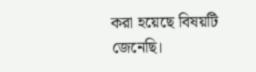করা হয়েছে বিষয়টি জেনেছি।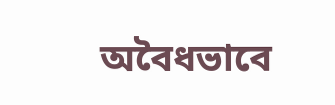অবৈধভাবে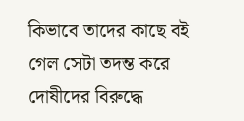কিভাবে তাদের কাছে বই গেল সেটা তদন্ত করে দোষীদের বিরুদ্ধে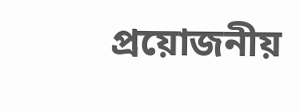প্রয়োজনীয়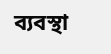ব্যবস্থা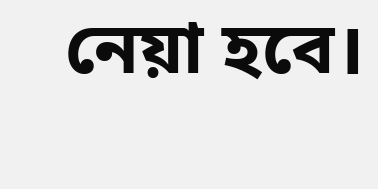নেয়া হবে।